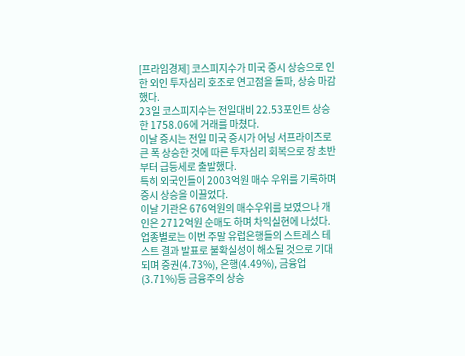[프라임경제] 코스피지수가 미국 증시 상승으로 인한 외인 투자심리 호조로 연고점을 돌파, 상승 마감했다.
23일 코스피지수는 전일대비 22.53포인트 상승한 1758.06에 거래를 마쳤다.
이날 증시는 전일 미국 증시가 어닝 서프라이즈로 큰 폭 상승한 것에 따른 투자심리 회복으로 장 초반부터 급등세로 출발했다.
특히 외국인들이 2003억원 매수 우위를 기록하며 증시 상승을 이끌었다.
이날 기관은 676억원의 매수우위를 보였으나 개인은 2712억원 순매도 하며 차익실현에 나섰다.
업종별로는 이번 주말 유럽은행들의 스트레스 테스트 결과 발표로 불확실성이 해소될 것으로 기대되며 증권(4.73%), 은행(4.49%), 금융업(3.71%)등 금융주의 상승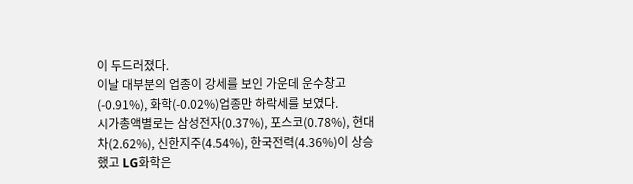이 두드러졌다.
이날 대부분의 업종이 강세를 보인 가운데 운수창고(-0.91%), 화학(-0.02%)업종만 하락세를 보였다.
시가총액별로는 삼성전자(0.37%), 포스코(0.78%), 현대차(2.62%), 신한지주(4.54%), 한국전력(4.36%)이 상승했고 LG화학은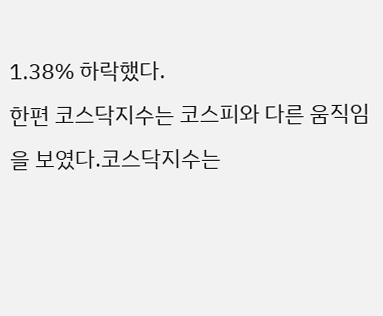1.38% 하락했다.
한편 코스닥지수는 코스피와 다른 움직임을 보였다.코스닥지수는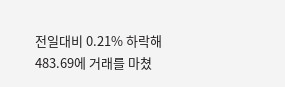전일대비 0.21% 하락해 483.69에 거래를 마쳤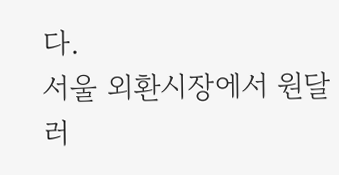다.
서울 외환시장에서 원달러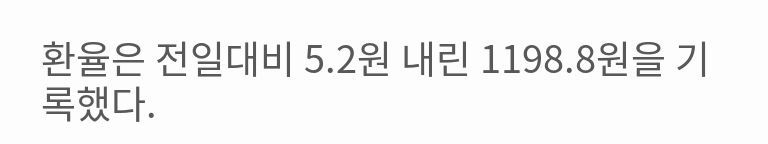환율은 전일대비 5.2원 내린 1198.8원을 기록했다.